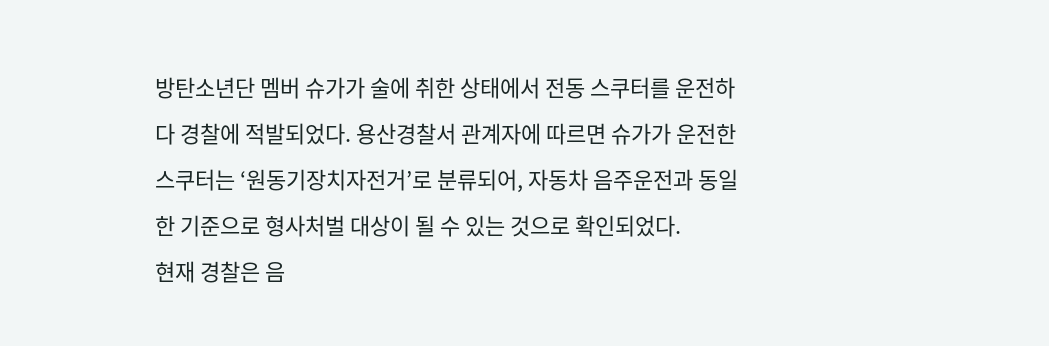방탄소년단 멤버 슈가가 술에 취한 상태에서 전동 스쿠터를 운전하다 경찰에 적발되었다. 용산경찰서 관계자에 따르면 슈가가 운전한 스쿠터는 ‘원동기장치자전거’로 분류되어, 자동차 음주운전과 동일한 기준으로 형사처벌 대상이 될 수 있는 것으로 확인되었다.
현재 경찰은 음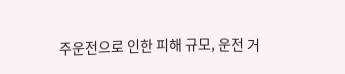주운전으로 인한 피해 규모, 운전 거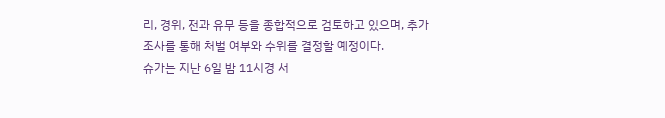리, 경위, 전과 유무 등을 종합적으로 검토하고 있으며, 추가 조사를 통해 처벌 여부와 수위를 결정할 예정이다.
슈가는 지난 6일 밤 11시경 서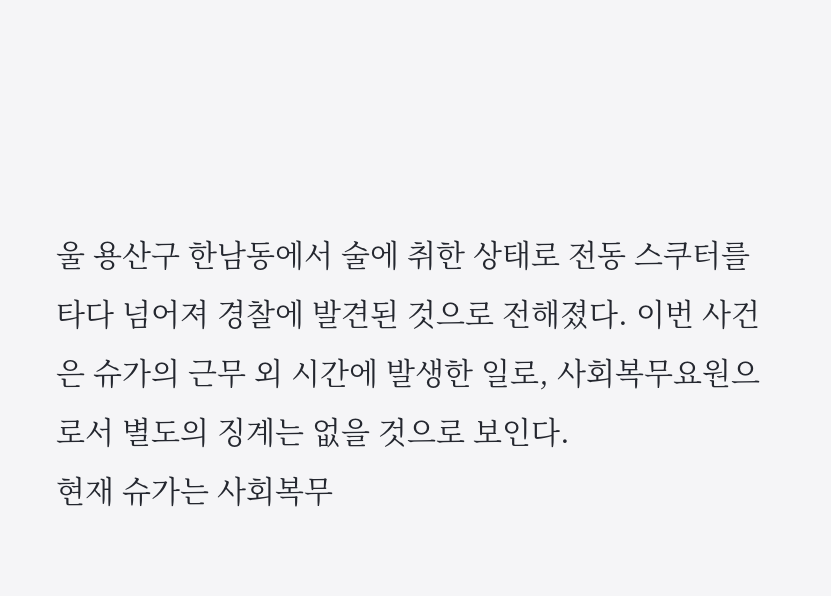울 용산구 한남동에서 술에 취한 상태로 전동 스쿠터를 타다 넘어져 경찰에 발견된 것으로 전해졌다. 이번 사건은 슈가의 근무 외 시간에 발생한 일로, 사회복무요원으로서 별도의 징계는 없을 것으로 보인다.
현재 슈가는 사회복무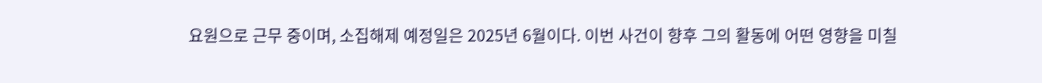요원으로 근무 중이며, 소집해제 예정일은 2025년 6월이다. 이번 사건이 향후 그의 활동에 어떤 영향을 미칠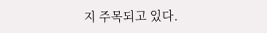지 주목되고 있다.